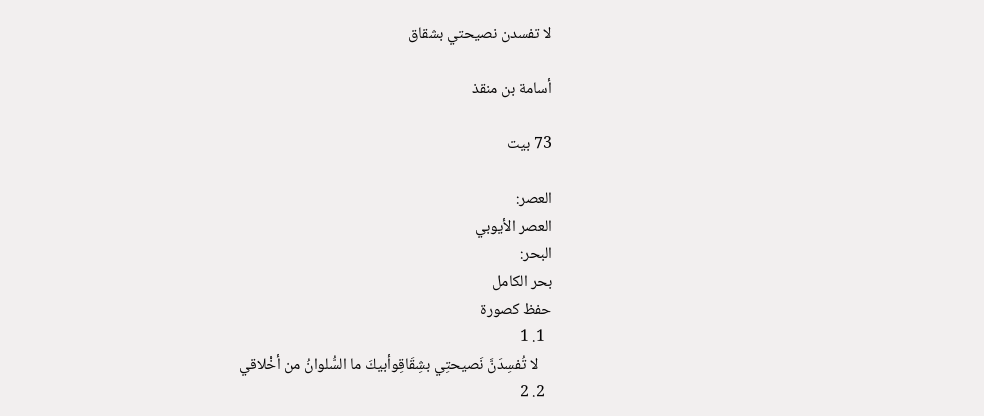لا تفسدن نصيحتي بشقاق

أسامة بن منقذ

73 بيت

العصر:
العصر الأيوبي
البحر:
بحر الكامل
حفظ كصورة
  1. 1
    لا تُفسِدَنَّ نَصيحتِي بشِقَاقِوأبيكَ ما السُّلوانُ من أخْلاقي
  2. 2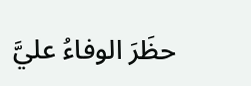حظَرَ الوفاءُ عليَّ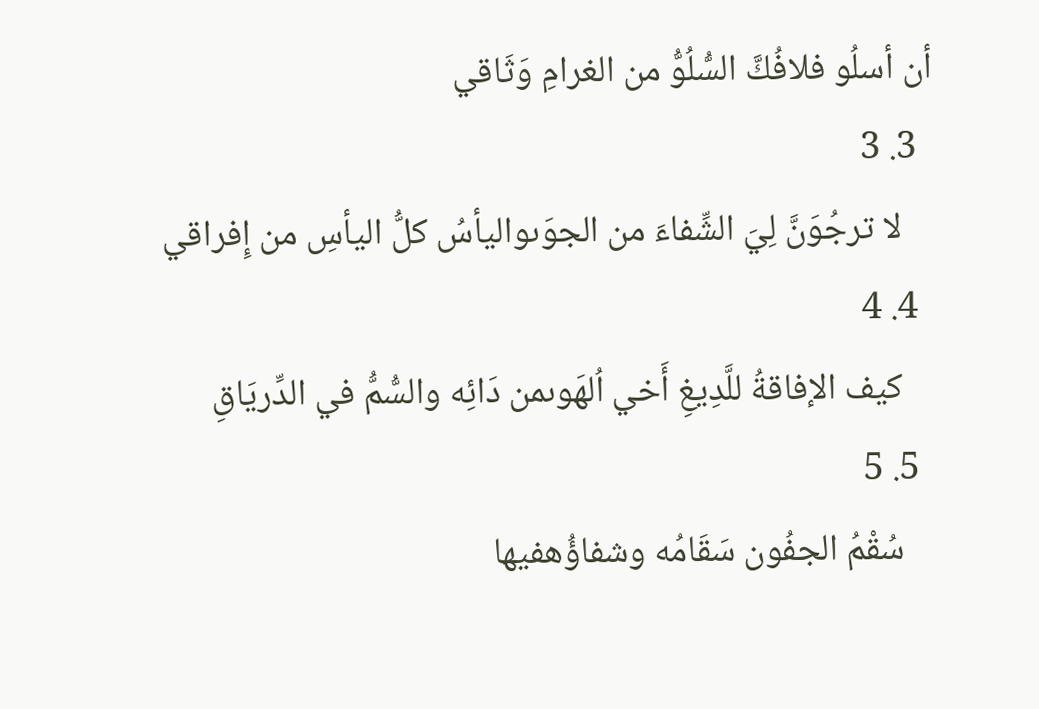أن أسلُو فلافُكَّ السُّلُوُّ من الغرامِ وَثَاقي
  3. 3
    لا ترجُوَنَّ لِيَ الشِّفاءَ من الجوَىواليأسُ كلُّ اليأسِ من إِفراقي
  4. 4
    كيف الإفاقةُ للَّدِيغِ أَخي اُلهَوىمن دَائِه والسُّمُّ في الدِّريَاقِ
  5. 5
    سُقْمُ الجفُون سَقَامُه وشفاؤُهفيها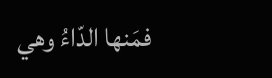فمَنها الدّاءُ وهي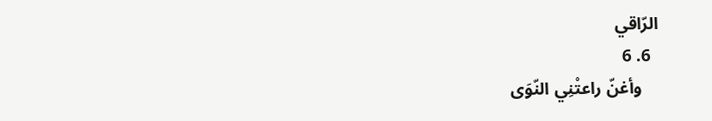الرّاقي
  6. 6
    وأغنّ راعتْنِي النّوَى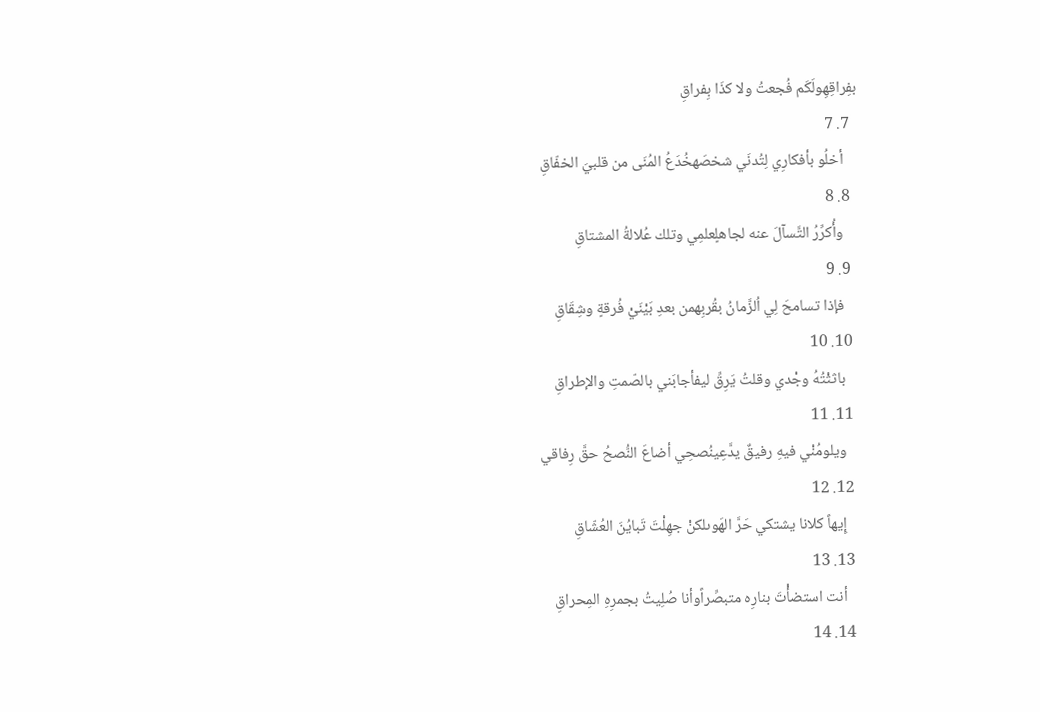بفِراقِهِولَكَم فُجعتُ ولا كذَا بِفراقِ
  7. 7
    أخلُو بأفكارِي لِتُدنَي شخصَهخُدَعُ المُنَى من قلبيَ الخفّاقِ
  8. 8
    وأُكرِّرُ التَّسآلَ عنه لجاهلٍعلمِي وتلك عُلالةُ المشتاقِ
  9. 9
    فإذا تسامحَ لِي اُلزَّمانُ بقُربِهمن بعدِ بَيْنَيْ فُرقةٍ وشِقَاقِ
  10. 10
    باثثْتُهُ وجْدي وقلتُ يَرِقِّ ليفأجابَني بالصّمتِ والإطراقِ
  11. 11
    ويلومُنْي فيهِ رفيقٌ يدَّعِينُصحِي أضاعَ النُّصحُ حقَّ رِفاقي
  12. 12
    إِيهاً كلانا يشتكي حَرَّ الهَوىلكنْ جهِلْتَ تَبايُنَ العُشّاقِ
  13. 13
    أنت استضأْتَ بنارِه متبصِّراًوأنا صُلِيتُ بجمرِهِ المِحراقِ
  14. 14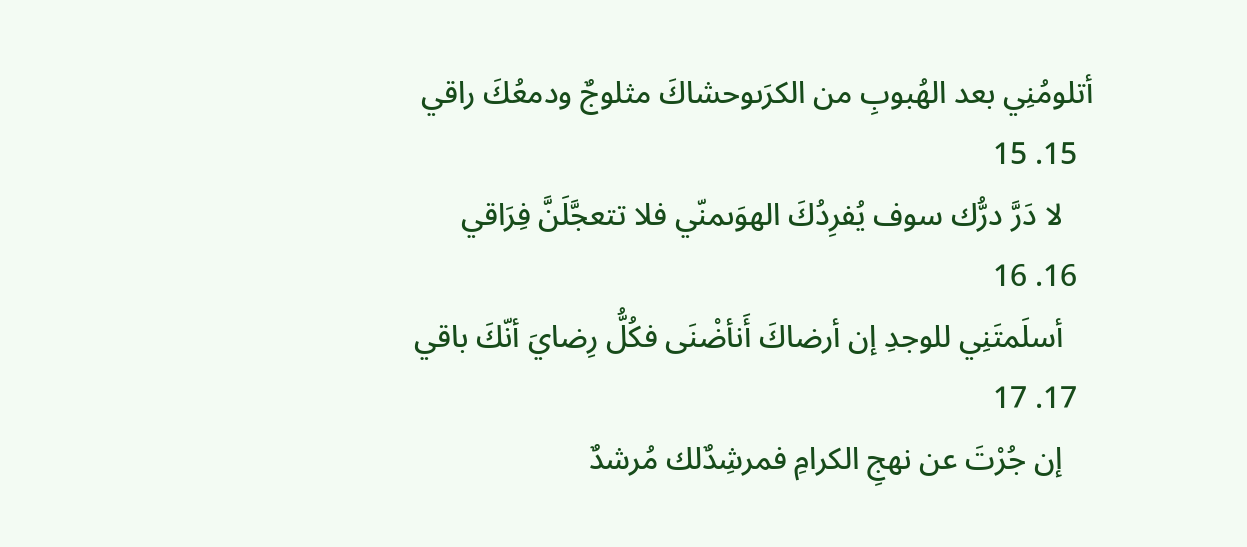أتلومُنِي بعد الهُبوبِ من الكرَىوحشاكَ مثلوجٌ ودمعُكَ راقي
  15. 15
    لا دَرَّ درُّك سوف يُفرِدُكَ الهوَىمنّي فلا تتعجَّلَنَّ فِرَاقي
  16. 16
    أسلَمتَنِي للوجدِ إن أرضاكَ أَنأضْنَى فكُلُّ رِضايَ أنّكَ باقي
  17. 17
    إن جُرْتَ عن نهجِ الكرامِ فمرشِدٌلك مُرشدٌ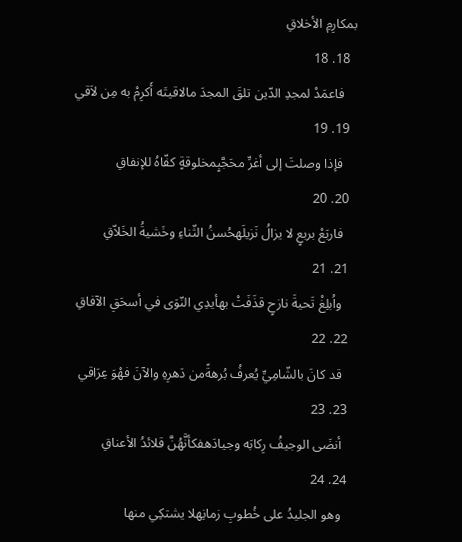بمكارِمِ الأخلاقِ
  18. 18
    فاعمَدْ لمجدِ الدّين تلقَ المجدَ مالاقيتَه أَكرِمْ به مِن لاَقي
  19. 19
    فإذا وصلتَ إلى أغرِّ محَجَّبٍمخلوقةٍ كفّاهُ للإنفاقِ
  20. 20
    فاربَعْ بربعٍ لا يزالُ نَزيلَهحُسنُ الثّناءِ وخَشيةُ الخَلاّقِ
  21. 21
    واُبلِغْ تَحيةَ نازحٍ قذَفَتْ بهأيدِي النّوَى في أسحَقِ الآفاقِ
  22. 22
    قد كانَ بالشّامِيِّ يُعرفُ بُرهةًمن دَهرِهِ والآنَ فهْوَ عِرَاقي
  23. 23
    أنضَى الوجيفُ رِكابَه وجيادَهفكأنَّهُنَّ قلائدُ الأعناقِ
  24. 24
    وهو الجليدُ على خُطوبِ زمانِهلا يشتكِي منها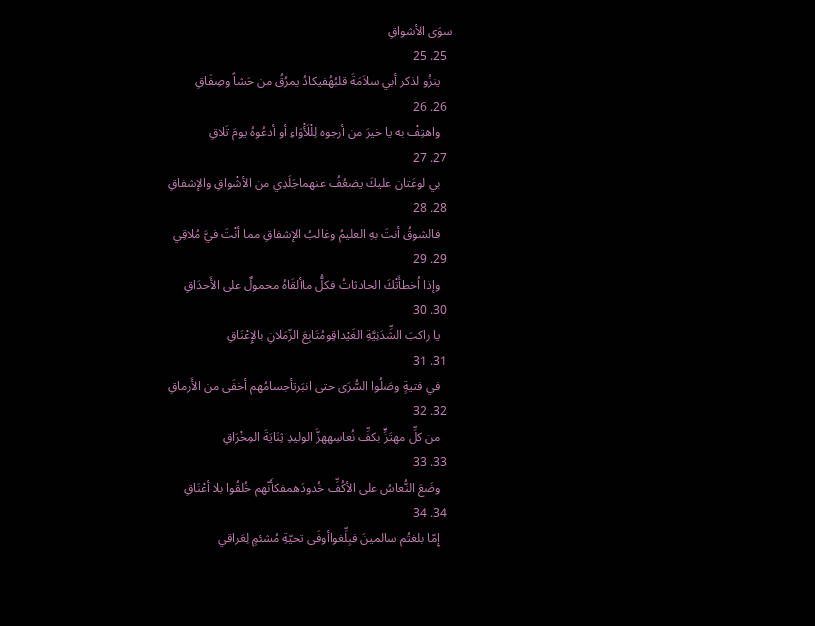سوَى الأشواقِ
  25. 25
    ينزُو لذكر أبي سلاَمَةَ قلبُهُفيكادُ يمرُقُ من حَشاً وصِفَاقِ
  26. 26
    واهتِفْ به يا خيرَ من أرجوه لِلْلَأْوَاءِ أو أدعُوهُ يومَ تَلاقِ
  27. 27
    بي لوعَتان عليكَ يضعُفُ عنهماجَلَدِي من الأشْواقِ والإشفاقِ
  28. 28
    فالشوقُ أنتَ بهِ العليمُ وغالبُ الإشفاقِ مما أنْتَ فيَّ مُلاقِي
  29. 29
    وإذا اُخطأَتْكَ الحادثاتُ فكلُّ ماألقَاهُ محمولٌ على الأَحدَاقِ
  30. 30
    يا راكبَ الشِّدَنِيَّةِ الغَيْداقِومُتَابِعَ الزّمَلانِ بالإِعْنَاقِ
  31. 31
    في فتيةٍ وصَلُوا السُّرَى حتى انبَرتأجسامُهم أخفَى من الأَرماقِ
  32. 32
    من كلِّ مهتَزٍّ بكفِّ نُعاسِههزَّ الوليدِ ثِنَايَةَ المِخْرَاقِ
  33. 33
    وضَعَ النُّعاسُ على الأكُفِّ خُدودَهمفكأَنّهم خُلقُوا بلا أعْنَاقِ
  34. 34
    إِمّا بلغتُم سالمينَ فبِلِّغواأوفَى تحيّةِ مُشئمٍ لِعَراقي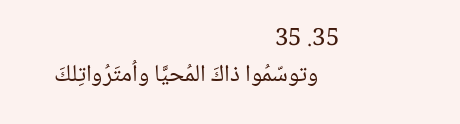35. 35
    وتوسّمُوا ذاكَ المُحيَّا واُمتَرُواتِلكَ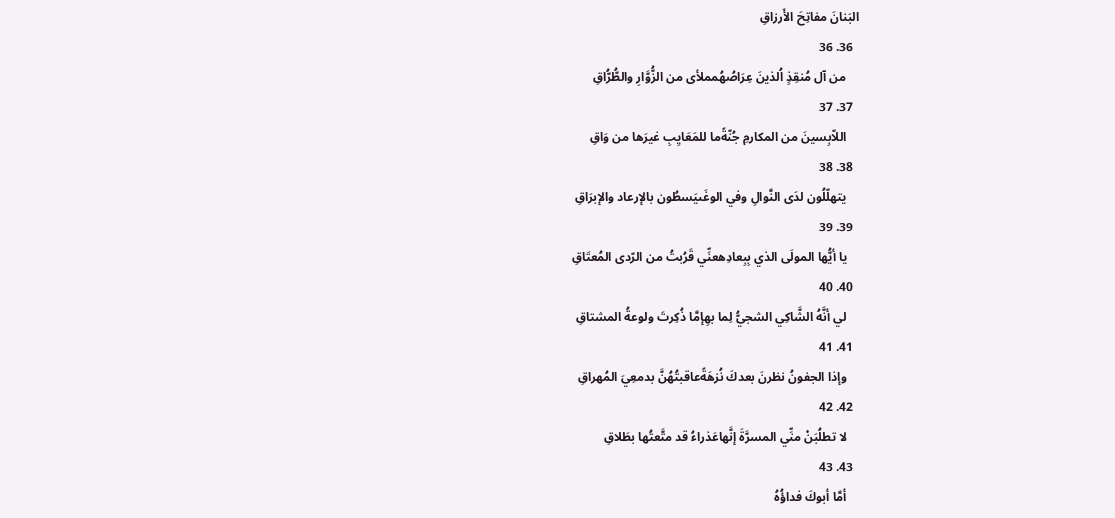البَنانَ مفاتِحَ الأَرزاقِ
  36. 36
    من آل مُنقِذٍ اُلذينَ عِرَاصُهُمملأى من الزُّوَّارِ والطُّرُّاقِ
  37. 37
    اللاّبِسينَ من المكارمِ جُنّةًما للمَعَايِبِ غيرَها من وَاقِ
  38. 38
    يتهلّلُون لدَى النَّوالِ وفي الوغَىيَسطُون بالإرعاد والإبرَاقِ
  39. 39
    يا أيُّها المولَى الذي بِبِعادِهعنِّي قَرُبتُ من الرّدى المُعتَاقِ
  40. 40
    لي أنَّهُ الشَّاكِي الشجيُّ لِما بهِإمَّا ذُكِرتَ ولوعةُ المشتاقِ
  41. 41
    وإذا الجفونُ نظرنَ بعدكَ نُزهَةًعاقبتُهُنَّ بدمعِيَ المُهراقِ
  42. 42
    لا تطلُبَنْ منِّي المسرَّةَ إنَّهاعَذراءُ قد متَّعتُها بطَلاقِ
  43. 43
    أمَّا أبوكَ فداؤُهُ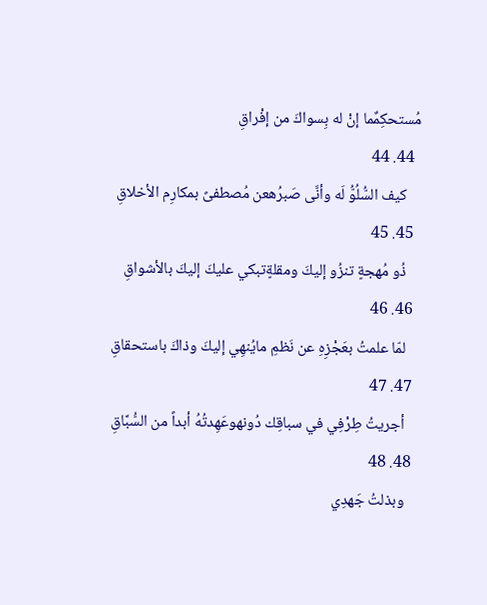مُستحكِمٌما إنْ له بِسواكَ من إفْراقِ
  44. 44
    كيف السُّلُوُّ لَه وأنَّى صَبرُهعن مُصطفىً بمكارِم الأخلاقِ
  45. 45
    ذُو مُهجةٍ تنزُو إليكَ ومقلةٍتبكي عليكَ إليكَ بالأشواقِ
  46. 46
    لمّا علمتُ بعَجْزِهِ عن نَظمِ مايُنهِي إليكَ وذاكَ باستحقاقِ
  47. 47
    أجريتُ طِرْفِي في سباقِك دُونهوعَهِدتُهُ أبداً من السُّبَّاقِ
  48. 48
    وبذلتُ جَهدِي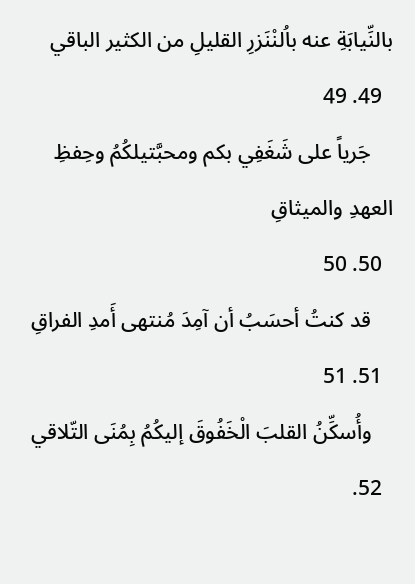بالنِّيابَةِ عنه باُلنْنَزرِ القليلِ من الكثير الباقي
  49. 49
    جَرياً على شَغَفِي بكم ومحبَّتيلكُمُ وحِفظِ العهدِ والميثاقِ
  50. 50
    قد كنتُ أحسَبُ أن آمِدَ مُنتهى أَمدِ الفراقِ
  51. 51
    وأُسكِّنُ القلبَ الْخَفُوقَ إليكُمُ بِمُنَى التّلاقي
  52.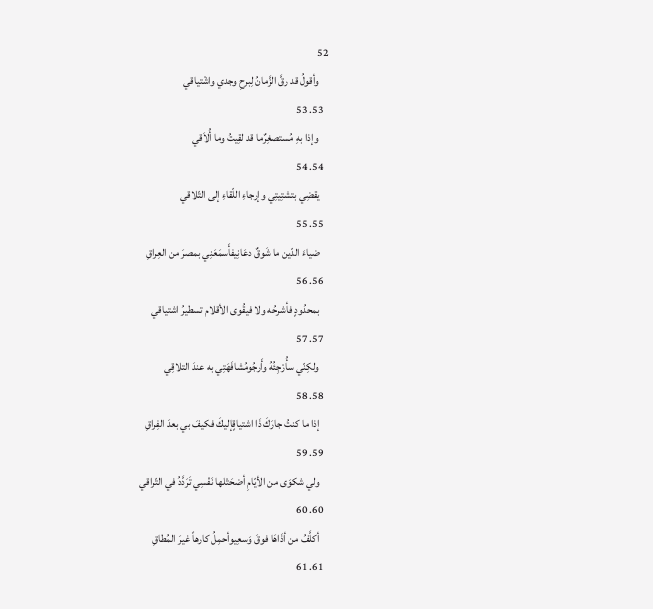52
    وأقولُ قد رقَّ الزَّمانُ لِبرحِ وجدي واشْتياقي
  53. 53
    وإذا بهِ مُستصغِرٌما قد لقِيتُ وما أُلاَقي
  54. 54
    يقضِي بتشتِيتِي وإرجاءِ اللّقاءِ إلى التّلاقي
  55. 55
    ضياءَ الدّين ما شَوقٌ دعَانِيفأَسمَعَنِي بمصرَ من العِراقِ
  56. 56
    بمحدُودٍ فأشرحُه ولا فيقُوى الأقلام تسطيرُ اشتياقي
  57. 57
    ولكِنّي سأُرْجِئُهُ وأَرجُومُشافَهَتِي به عندَ التلاقِي
  58. 58
    إذا ما كنتُ جارَكَ ذَا اشتياقٍإليكَ فكيفَ بي بعدَ الفِراقِ
  59. 59
    ولي شكوَى من الأيّامِ أضحَتْلها نَفْسِي تَرَدَّدُ في التّراقي
  60. 60
    أكلَّفُ من أذَاهَا فوقَ وَسعِيوأحمِلُ كارهاً غيرَ المُطاقِ
  61. 61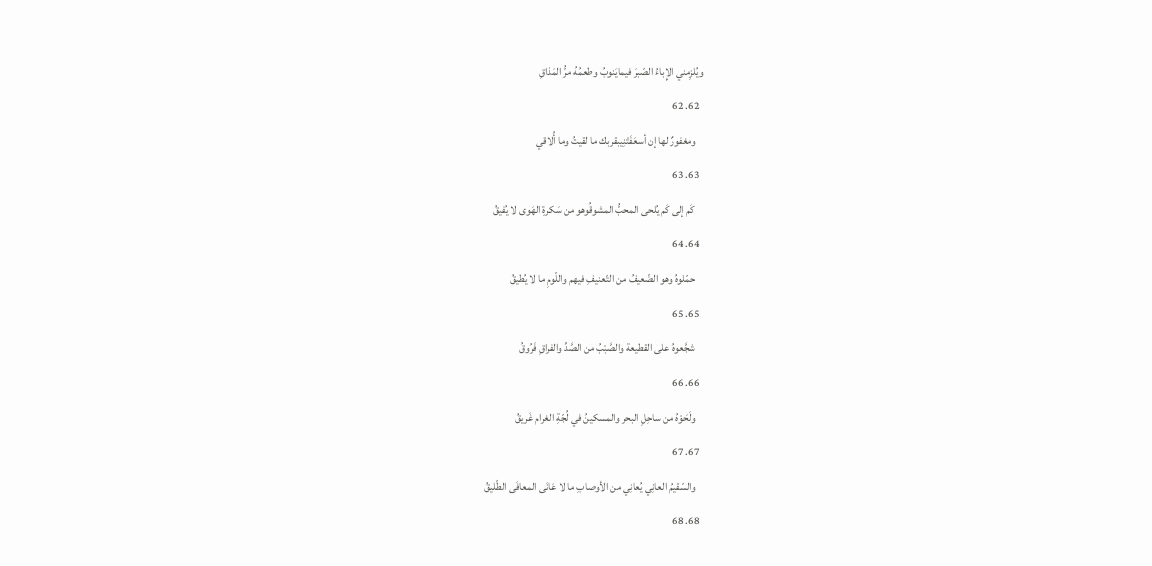ويُلزِمني الإِباءُ الصّبرَ فيمايَنوبُ وطعمُهُ مرُّ المَذاقِ
  62. 62
    ومغفورٌ لها إن أسعَفَتْنِيبقربك ما لقيتُ وما أُلاقي
  63. 63
    كَم إلى كَم يُلحى المحبُّ المشوقُوهو من سَكرةِ الهَوى لا يُفيقُ
  64. 64
    حمّلوهُ وهو الضّعيفُ من التّعنيفِ فيهم واللّومِ ما لا يُطيقُ
  65. 65
    شجَّعوهُ على القطيعة والصَّبْبُ من الصَّدِّ والفراقِ فَرُوقُ
  66. 66
    ولَحَوْهُ من ساحِلِ البحر والمسكينُ في لُجّةِ الغرام غَريقُ
  67. 67
    والسّقيمُ العانِي يُعانِي من الأوصابِ ما لا عَانَى المعافَى الطّليقُ
  68. 68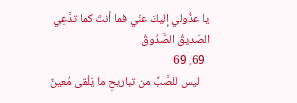يا عذُولي إليكَ عنّي فما أنتَ كما تدَّعِي الصَديقُ الصَّدُوقُ
  69. 69
    ليس للصَّبِّ من تباريحِ ما يَلْقى مُعينٌ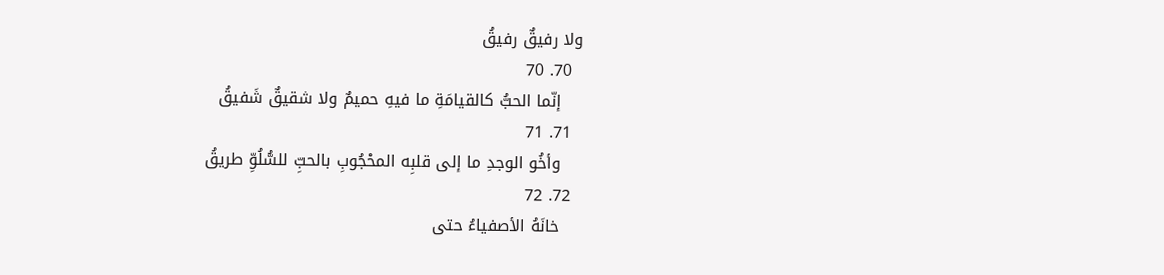ولا رفيقٌ رفيقُ
  70. 70
    إنّما الحبُّ كالقيامَةِ ما فيهِ حميمٌ ولا شقيقٌ شَفيقُ
  71. 71
    وأخُو الوجدِ ما إلى قلبِه المحْجُوبِ بالحبِّ للسُّلُوِّ طريقُ
  72. 72
    خانَهُ الأصفياءُ حتى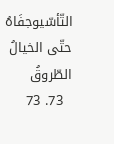التّأسّيوجفَاهُ حتّى الخيالُ الطّروقُ
  73. 73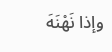وإذا نَهْنَهَ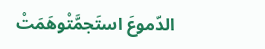الدّموعَ استَجمَّتْوهَمَتْ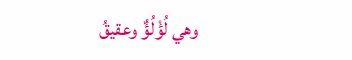وهي لُؤْلُؤٌ وعقيقُ